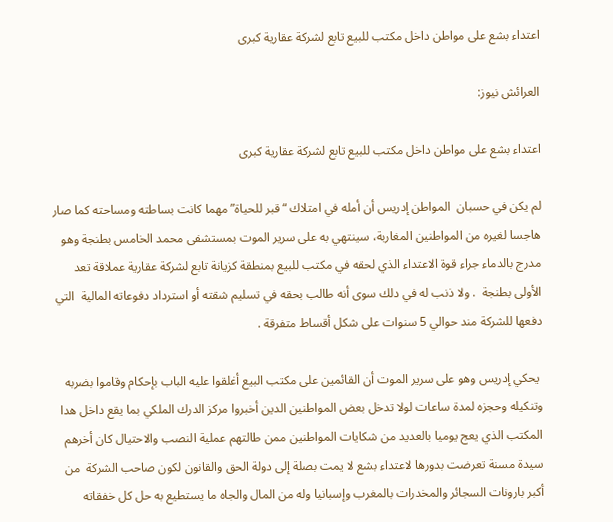اعتداء بشع على مواطن داخل مكتب للبيع تابع لشركة عقارية كبرى

العرائش نيوز:

اعتداء بشع على مواطن داخل مكتب للبيع تابع لشركة عقارية كبرى

لم يكن في حسبان  المواطن إدريس أن أمله في امتلاك “قبر للحياة” مهما كانت بساطته ومساحته كما صار  هاجسا لغيره من المواطنين المغاربة، سينتهي به على سرير الموت بمستشفى محمد الخامس بطنجة وهو مدرج بالدماء جراء قوة الاعتداء الذي لحقه في مكتب للبيع بمنطقة كزيانة تابع لشركة عقارية عملاقة تعد الأولى بطنجة  . ولا ذنب له في دلك سوى أنه طالب بحقه في تسليم شقته أو استرداد دفوعاته المالية  التي دفعها للشركة مند حوالي 5 سنوات على شكل أقساط متفرقة .

 يحكي إدريس وهو على سرير الموت أن القائمين على مكتب البيع أغلقوا عليه الباب بإحكام وقاموا بضربه وتنكيله وحجزه لمدة ساعات لولا تدخل بعض المواطنين الدين أخبروا مركز الدرك الملكي بما يقع داخل هدا المكتب الذي يعج يوميا بالعديد من شكايات المواطنين ممن طالتهم عملية النصب والاحتيال كان أخرهم سيدة مسنة تعرضت بدورها لاعتداء بشع لا يمت بصلة إلى دولة الحق والقانون لكون صاحب الشركة  من أكبر بارونات السجائر والمخدرات بالمغرب وإسبانيا وله من المال والجاه ما يستطيع به حل كل خفقاته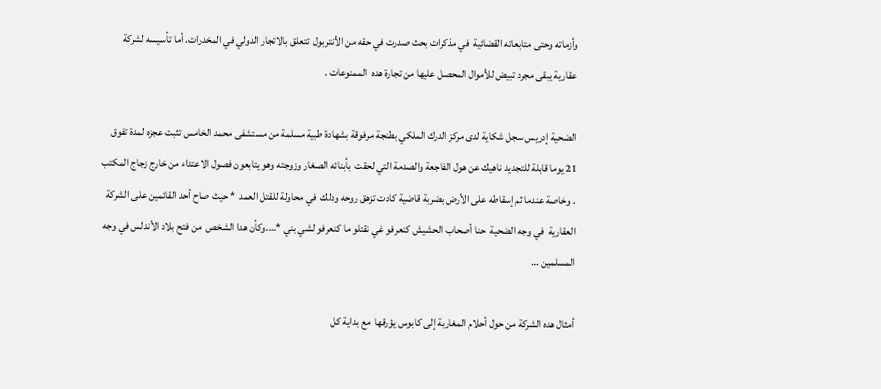وأزماته وحتى متابعاته القضائية  في مذكرات بحث صدرت في حقه من الأنتربول  تتعلق بالاتجار الدولي في المخدرات. أما تأسيسه لشركة عقارية يبقى مجرد تبيض للأموال المحصل عليها من تجارة هده  الممنوعات .

الضحية إدريس سجل شكاية لدى مركز الدرك الملكي بطنجة مرفوقة بشهادة طبية مسلمة من مستشفى محمد الخامس تثبت عجزه لمدة تفوق 21 يوما قابلة للتجديد ناهيك عن هول الفاجعة والصدمة التي لحقت  بأبنائه الصغار وزوجته وهو يتابعون فصول الاعتداء من خارج زجاج المكتب . وخاصة عندما ثم إسقاطه على الأرض بضربة قاضية كادت تزهق روحه ودلك  في محاولة للقتل العمد  * حيث صاح أحد القائمين على الشركة العقارية  في وجه الضحية  حنا أصحاب الحشيش كنعرفو غي نقتلو ما كنعرفو لشي بني *….وكأن هدا الشخص  من فتح بلاد الأندلس في وجه المسلمين …

أمثال هده الشركة من حول أحلام المغاربة إلى كابوس يؤرقها  مع بداية كل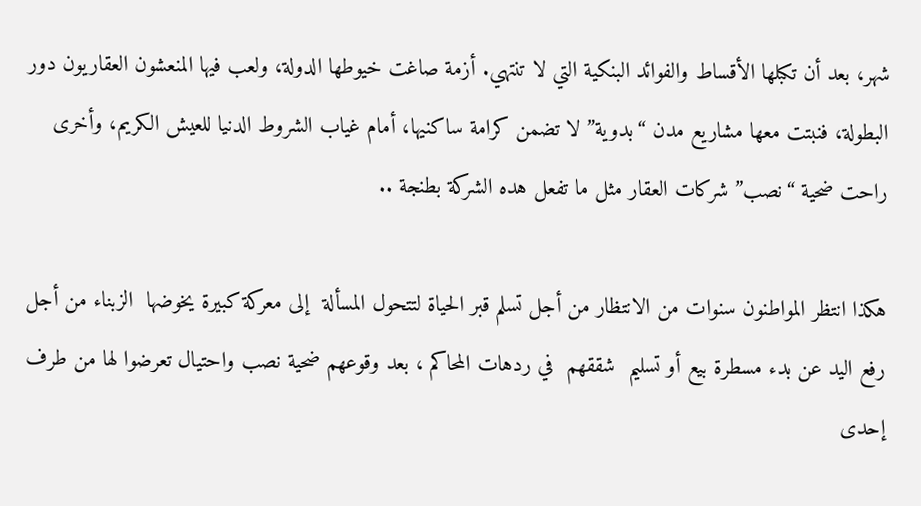شهر، بعد أن تكبلها الأقساط والفوائد البنكية التي لا تنتهي. أزمة صاغت خيوطها الدولة، ولعب فيها المنعشون العقاريون دور البطولة، فنبتت معها مشاريع مدن “بدوية” لا تضمن كرامة ساكنيها، أمام غياب الشروط الدنيا للعيش الكريم، وأخرى راحت ضحية “نصب” شركات العقار مثل ما تفعل هده الشركة بطنجة ..

هكذا انتظر المواطنون سنوات من الانتظار من أجل تسلم قبر الحياة لتتحول المسألة  إلى معركة كبيرة يخوضها  الزبناء من أجل رفع اليد عن بدء مسطرة بيع أو تسليم  شققهم  في ردهات المحاكم ، بعد وقوعهم ضحية نصب واحتيال تعرضوا لها من طرف إحدى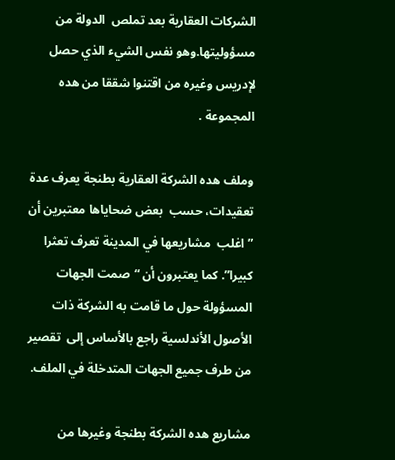الشركات العقارية بعد تملص  الدولة من مسؤوليتها.وهو نفس الشيء الذي حصل لإدريس وغيره من اقتنوا شققا من هده المجموعة .

وملف هده الشركة العقارية بطنجة يعرف عدة تعقيدات، حسب  بعض ضحاياها معتبرين أن ” اغلب  مشاريعها في المدينة تعرف تعثرا كبيرا”. كما يعتبرون أن “صمت الجهات المسؤولة حول ما قامت به الشركة ذات الأصول الأندلسية راجع بالأساس إلى  تقصير من طرف جميع الجهات المتدخلة في الملف.

مشاريع هده الشركة بطنجة وغيرها من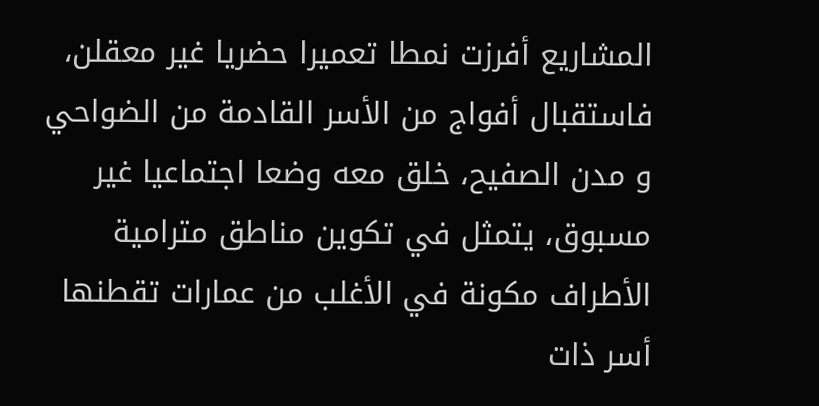المشاريع أفرزت نمطا تعميرا حضريا غير معقلن، فاستقبال أفواج من الأسر القادمة من الضواحي و مدن الصفيح، خلق معه وضعا اجتماعيا غير مسبوق، يتمثل في تكوين مناطق مترامية الأطراف مكونة في الأغلب من عمارات تقطنها أسر ذات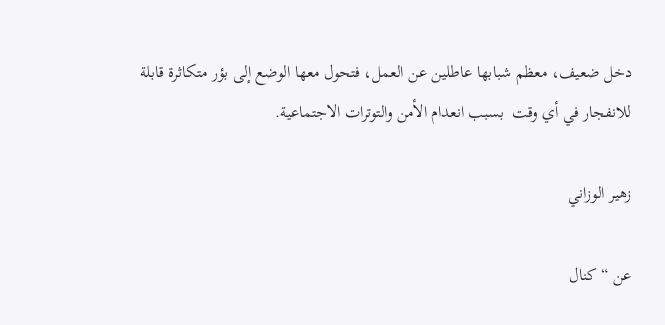دخل ضعيف، معظم شبابها عاطلين عن العمل، فتحول معها الوضع إلى بؤر متكاثرة قابلة للانفجار في أي وقت  بسبب انعدام الأمن والتوترات الاجتماعية.

زهير الوزاني

عن “كنال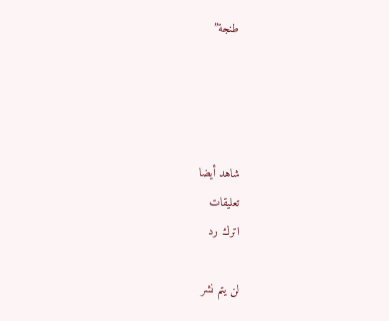طنجة”




شاهد أيضا
تعليقات
اترك رد

لن يتم نشر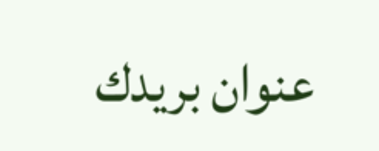عنوان بريدك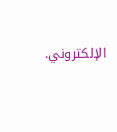الإلكتروني.